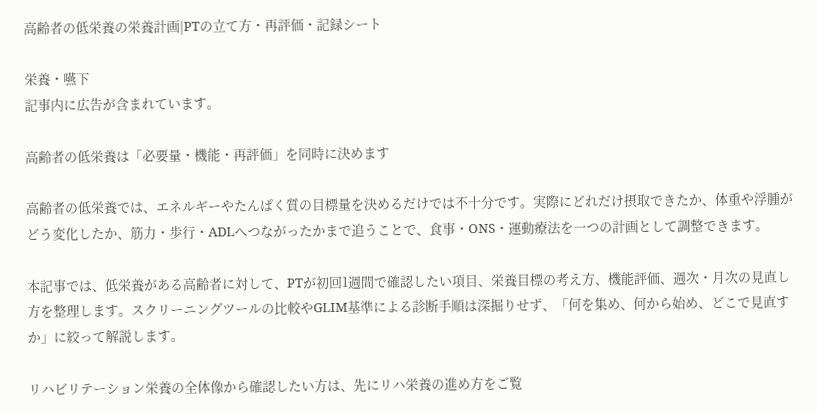高齢者の低栄養の栄養計画|PTの立て方・再評価・記録シート

栄養・嚥下
記事内に広告が含まれています。

高齢者の低栄養は「必要量・機能・再評価」を同時に決めます

高齢者の低栄養では、エネルギーやたんぱく質の目標量を決めるだけでは不十分です。実際にどれだけ摂取できたか、体重や浮腫がどう変化したか、筋力・歩行・ADLへつながったかまで追うことで、食事・ONS・運動療法を一つの計画として調整できます。

本記事では、低栄養がある高齢者に対して、PTが初回1週間で確認したい項目、栄養目標の考え方、機能評価、週次・月次の見直し方を整理します。スクリーニングツールの比較やGLIM基準による診断手順は深掘りせず、「何を集め、何から始め、どこで見直すか」に絞って解説します。

リハビリテーション栄養の全体像から確認したい方は、先にリハ栄養の進め方をご覧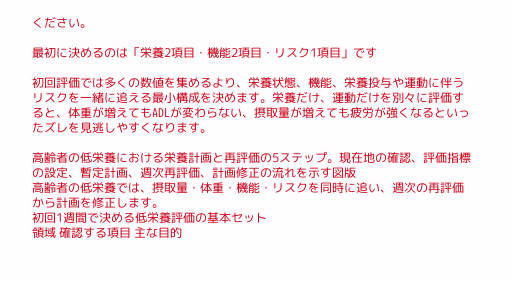ください。

最初に決めるのは「栄養2項目・機能2項目・リスク1項目」です

初回評価では多くの数値を集めるより、栄養状態、機能、栄養投与や運動に伴うリスクを一緒に追える最小構成を決めます。栄養だけ、運動だけを別々に評価すると、体重が増えてもADLが変わらない、摂取量が増えても疲労が強くなるといったズレを見逃しやすくなります。

高齢者の低栄養における栄養計画と再評価の5ステップ。現在地の確認、評価指標の設定、暫定計画、週次再評価、計画修正の流れを示す図版
高齢者の低栄養では、摂取量・体重・機能・リスクを同時に追い、週次の再評価から計画を修正します。
初回1週間で決める低栄養評価の基本セット
領域 確認する項目 主な目的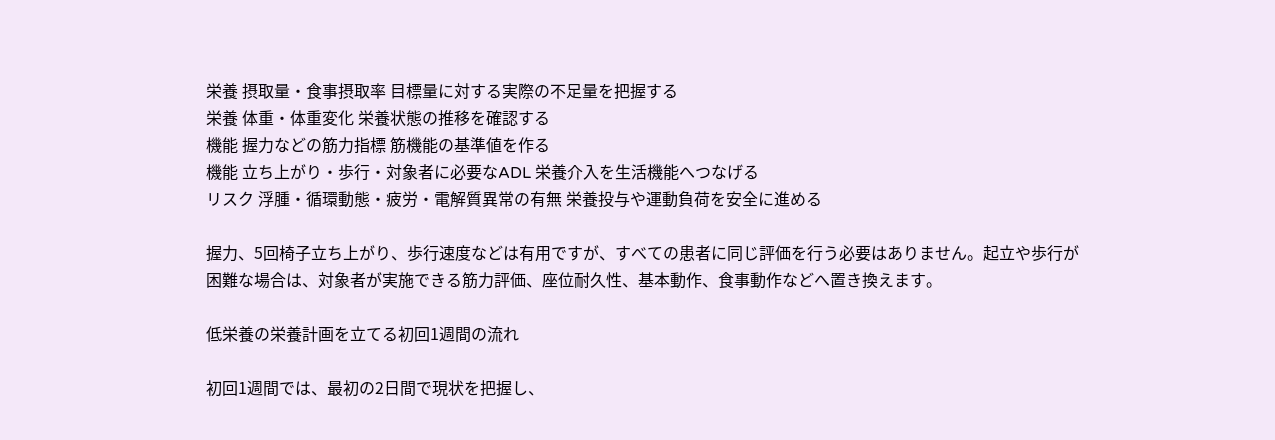栄養 摂取量・食事摂取率 目標量に対する実際の不足量を把握する
栄養 体重・体重変化 栄養状態の推移を確認する
機能 握力などの筋力指標 筋機能の基準値を作る
機能 立ち上がり・歩行・対象者に必要なADL 栄養介入を生活機能へつなげる
リスク 浮腫・循環動態・疲労・電解質異常の有無 栄養投与や運動負荷を安全に進める

握力、5回椅子立ち上がり、歩行速度などは有用ですが、すべての患者に同じ評価を行う必要はありません。起立や歩行が困難な場合は、対象者が実施できる筋力評価、座位耐久性、基本動作、食事動作などへ置き換えます。

低栄養の栄養計画を立てる初回1週間の流れ

初回1週間では、最初の2日間で現状を把握し、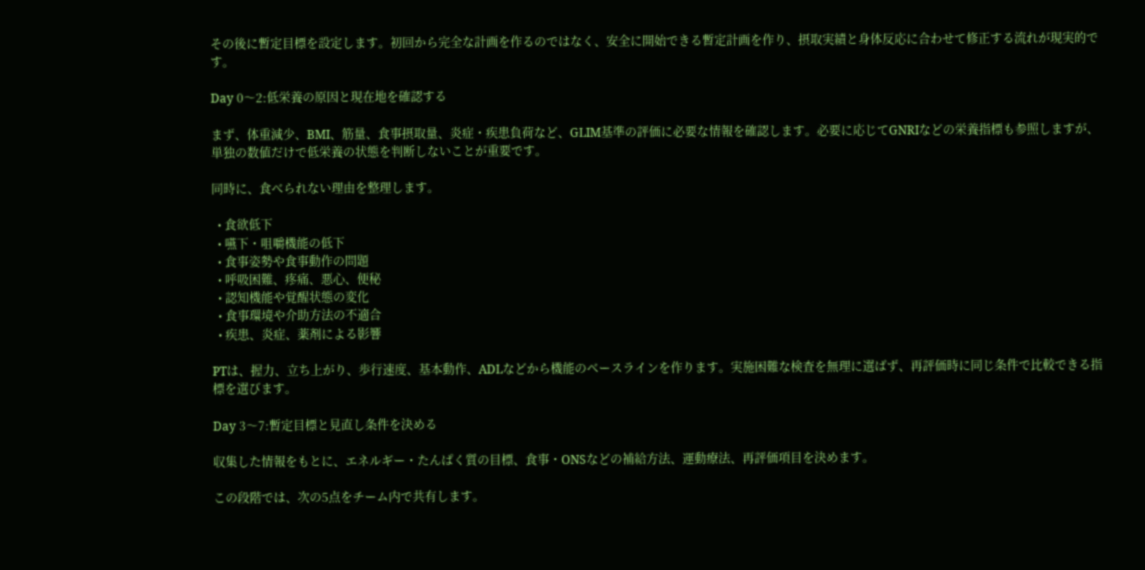その後に暫定目標を設定します。初回から完全な計画を作るのではなく、安全に開始できる暫定計画を作り、摂取実績と身体反応に合わせて修正する流れが現実的です。

Day 0〜2:低栄養の原因と現在地を確認する

まず、体重減少、BMI、筋量、食事摂取量、炎症・疾患負荷など、GLIM基準の評価に必要な情報を確認します。必要に応じてGNRIなどの栄養指標も参照しますが、単独の数値だけで低栄養の状態を判断しないことが重要です。

同時に、食べられない理由を整理します。

  • 食欲低下
  • 嚥下・咀嚼機能の低下
  • 食事姿勢や食事動作の問題
  • 呼吸困難、疼痛、悪心、便秘
  • 認知機能や覚醒状態の変化
  • 食事環境や介助方法の不適合
  • 疾患、炎症、薬剤による影響

PTは、握力、立ち上がり、歩行速度、基本動作、ADLなどから機能のベースラインを作ります。実施困難な検査を無理に選ばず、再評価時に同じ条件で比較できる指標を選びます。

Day 3〜7:暫定目標と見直し条件を決める

収集した情報をもとに、エネルギー・たんぱく質の目標、食事・ONSなどの補給方法、運動療法、再評価項目を決めます。

この段階では、次の5点をチーム内で共有します。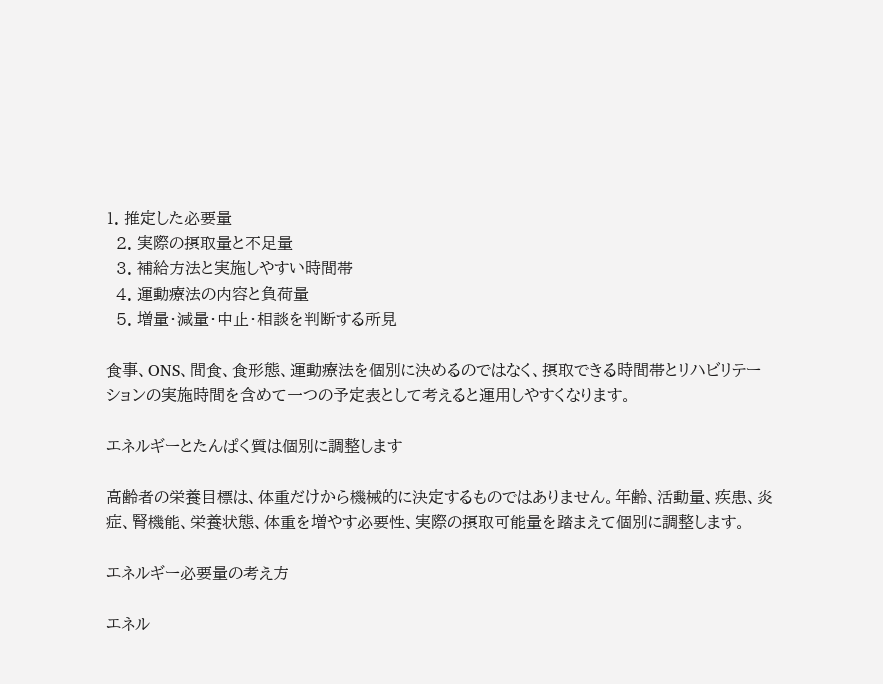1. 推定した必要量
  2. 実際の摂取量と不足量
  3. 補給方法と実施しやすい時間帯
  4. 運動療法の内容と負荷量
  5. 増量・減量・中止・相談を判断する所見

食事、ONS、間食、食形態、運動療法を個別に決めるのではなく、摂取できる時間帯とリハビリテーションの実施時間を含めて一つの予定表として考えると運用しやすくなります。

エネルギーとたんぱく質は個別に調整します

高齢者の栄養目標は、体重だけから機械的に決定するものではありません。年齢、活動量、疾患、炎症、腎機能、栄養状態、体重を増やす必要性、実際の摂取可能量を踏まえて個別に調整します。

エネルギー必要量の考え方

エネル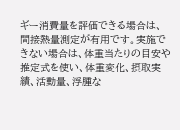ギー消費量を評価できる場合は、間接熱量測定が有用です。実施できない場合は、体重当たりの目安や推定式を使い、体重変化、摂取実績、活動量、浮腫な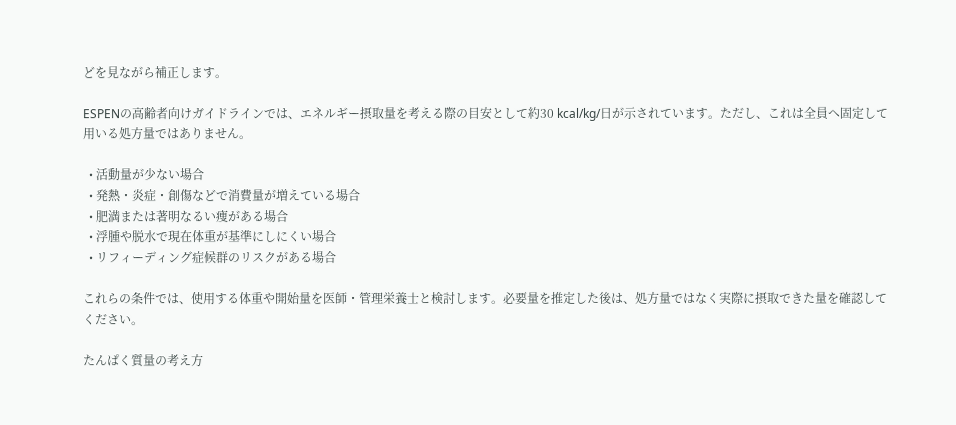どを見ながら補正します。

ESPENの高齢者向けガイドラインでは、エネルギー摂取量を考える際の目安として約30 kcal/kg/日が示されています。ただし、これは全員へ固定して用いる処方量ではありません。

  • 活動量が少ない場合
  • 発熱・炎症・創傷などで消費量が増えている場合
  • 肥満または著明なるい痩がある場合
  • 浮腫や脱水で現在体重が基準にしにくい場合
  • リフィーディング症候群のリスクがある場合

これらの条件では、使用する体重や開始量を医師・管理栄養士と検討します。必要量を推定した後は、処方量ではなく実際に摂取できた量を確認してください。

たんぱく質量の考え方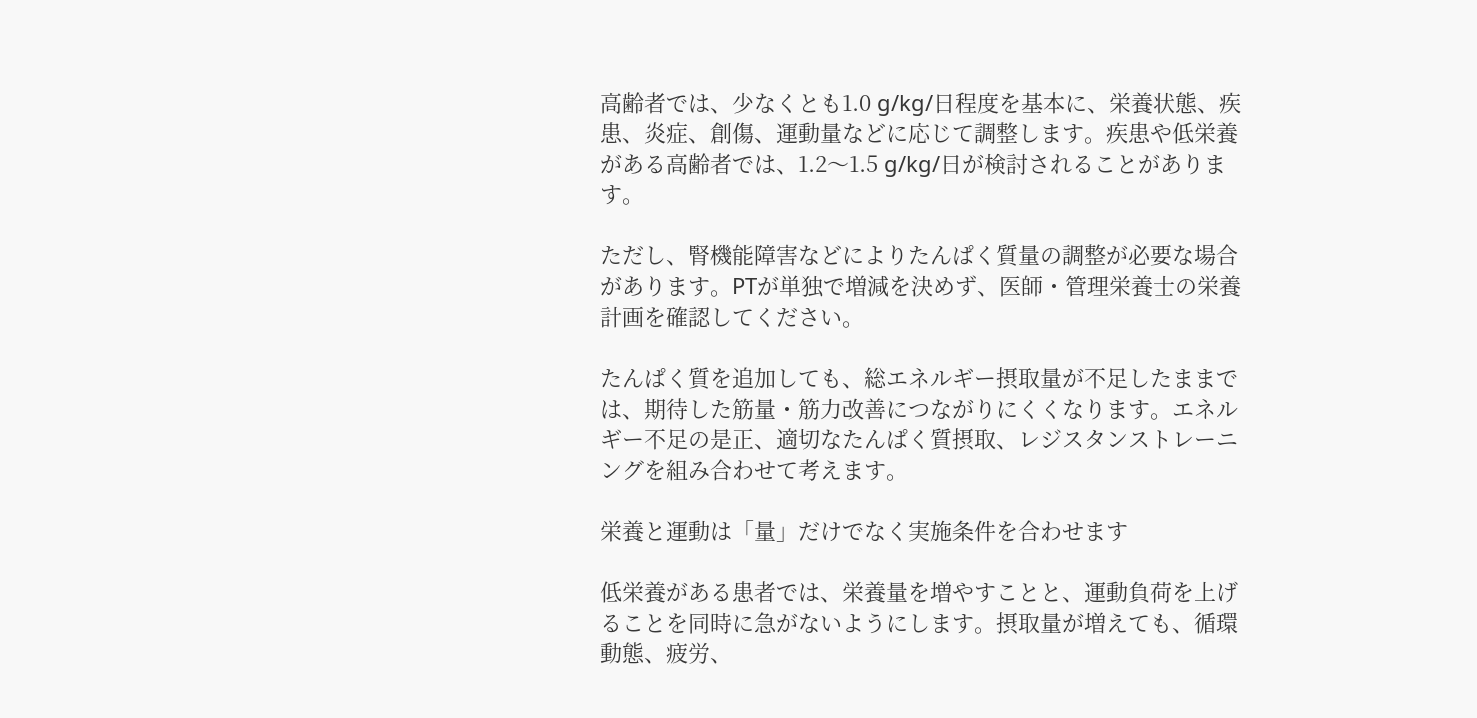高齢者では、少なくとも1.0 g/kg/日程度を基本に、栄養状態、疾患、炎症、創傷、運動量などに応じて調整します。疾患や低栄養がある高齢者では、1.2〜1.5 g/kg/日が検討されることがあります。

ただし、腎機能障害などによりたんぱく質量の調整が必要な場合があります。PTが単独で増減を決めず、医師・管理栄養士の栄養計画を確認してください。

たんぱく質を追加しても、総エネルギー摂取量が不足したままでは、期待した筋量・筋力改善につながりにくくなります。エネルギー不足の是正、適切なたんぱく質摂取、レジスタンストレーニングを組み合わせて考えます。

栄養と運動は「量」だけでなく実施条件を合わせます

低栄養がある患者では、栄養量を増やすことと、運動負荷を上げることを同時に急がないようにします。摂取量が増えても、循環動態、疲労、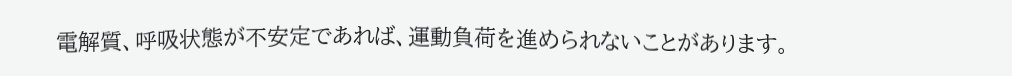電解質、呼吸状態が不安定であれば、運動負荷を進められないことがあります。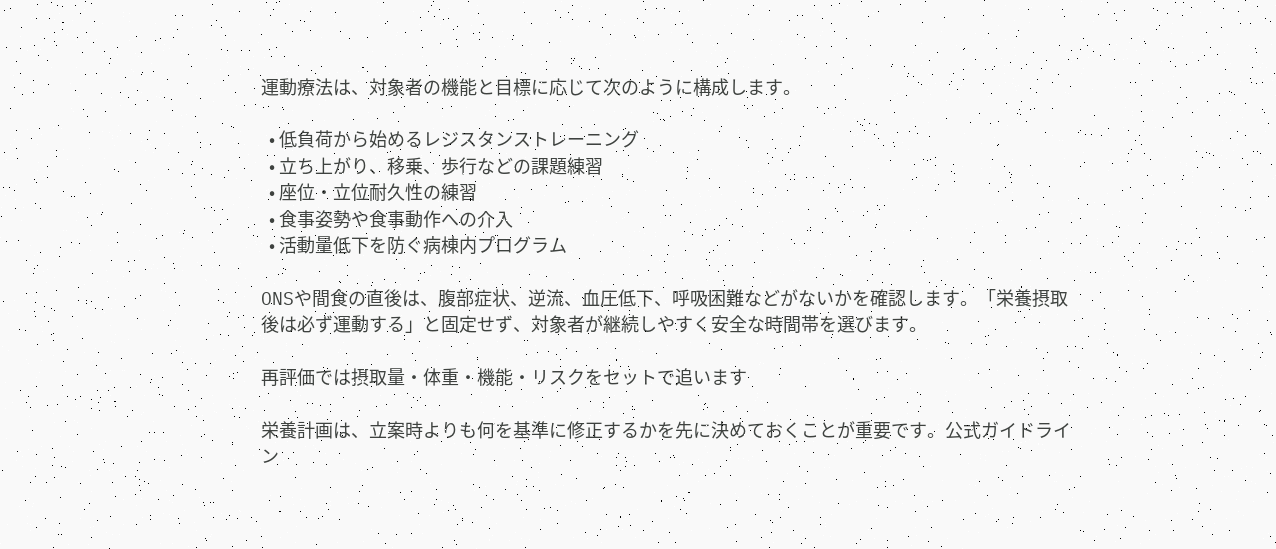運動療法は、対象者の機能と目標に応じて次のように構成します。

  • 低負荷から始めるレジスタンストレーニング
  • 立ち上がり、移乗、歩行などの課題練習
  • 座位・立位耐久性の練習
  • 食事姿勢や食事動作への介入
  • 活動量低下を防ぐ病棟内プログラム

ONSや間食の直後は、腹部症状、逆流、血圧低下、呼吸困難などがないかを確認します。「栄養摂取後は必ず運動する」と固定せず、対象者が継続しやすく安全な時間帯を選びます。

再評価では摂取量・体重・機能・リスクをセットで追います

栄養計画は、立案時よりも何を基準に修正するかを先に決めておくことが重要です。公式ガイドライン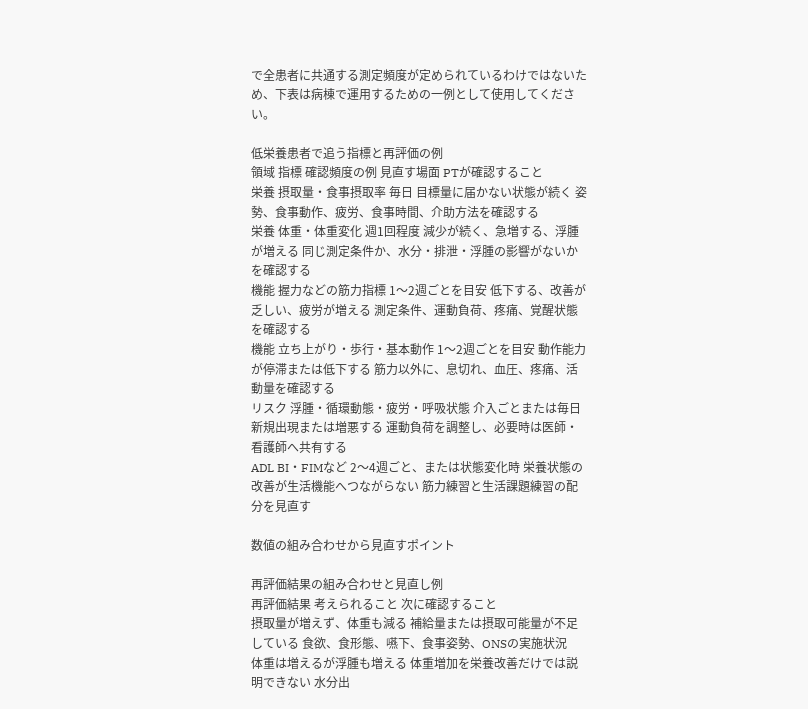で全患者に共通する測定頻度が定められているわけではないため、下表は病棟で運用するための一例として使用してください。

低栄養患者で追う指標と再評価の例
領域 指標 確認頻度の例 見直す場面 PTが確認すること
栄養 摂取量・食事摂取率 毎日 目標量に届かない状態が続く 姿勢、食事動作、疲労、食事時間、介助方法を確認する
栄養 体重・体重変化 週1回程度 減少が続く、急増する、浮腫が増える 同じ測定条件か、水分・排泄・浮腫の影響がないかを確認する
機能 握力などの筋力指標 1〜2週ごとを目安 低下する、改善が乏しい、疲労が増える 測定条件、運動負荷、疼痛、覚醒状態を確認する
機能 立ち上がり・歩行・基本動作 1〜2週ごとを目安 動作能力が停滞または低下する 筋力以外に、息切れ、血圧、疼痛、活動量を確認する
リスク 浮腫・循環動態・疲労・呼吸状態 介入ごとまたは毎日 新規出現または増悪する 運動負荷を調整し、必要時は医師・看護師へ共有する
ADL BI・FIMなど 2〜4週ごと、または状態変化時 栄養状態の改善が生活機能へつながらない 筋力練習と生活課題練習の配分を見直す

数値の組み合わせから見直すポイント

再評価結果の組み合わせと見直し例
再評価結果 考えられること 次に確認すること
摂取量が増えず、体重も減る 補給量または摂取可能量が不足している 食欲、食形態、嚥下、食事姿勢、ONSの実施状況
体重は増えるが浮腫も増える 体重増加を栄養改善だけでは説明できない 水分出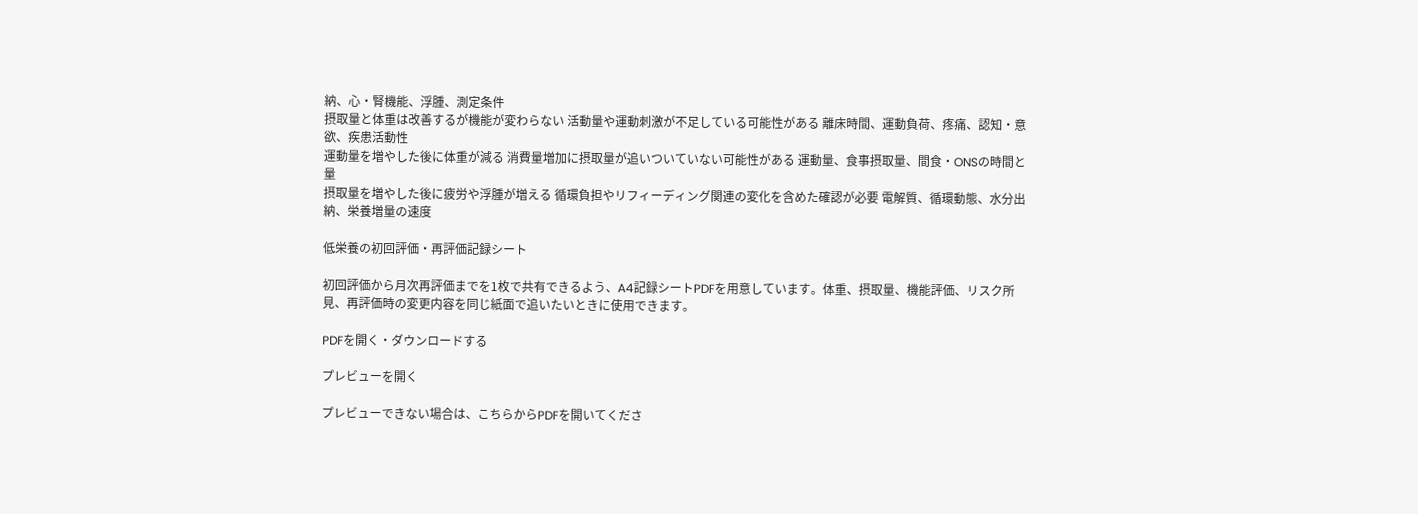納、心・腎機能、浮腫、測定条件
摂取量と体重は改善するが機能が変わらない 活動量や運動刺激が不足している可能性がある 離床時間、運動負荷、疼痛、認知・意欲、疾患活動性
運動量を増やした後に体重が減る 消費量増加に摂取量が追いついていない可能性がある 運動量、食事摂取量、間食・ONSの時間と量
摂取量を増やした後に疲労や浮腫が増える 循環負担やリフィーディング関連の変化を含めた確認が必要 電解質、循環動態、水分出納、栄養増量の速度

低栄養の初回評価・再評価記録シート

初回評価から月次再評価までを1枚で共有できるよう、A4記録シートPDFを用意しています。体重、摂取量、機能評価、リスク所見、再評価時の変更内容を同じ紙面で追いたいときに使用できます。

PDFを開く・ダウンロードする

プレビューを開く

プレビューできない場合は、こちらからPDFを開いてくださ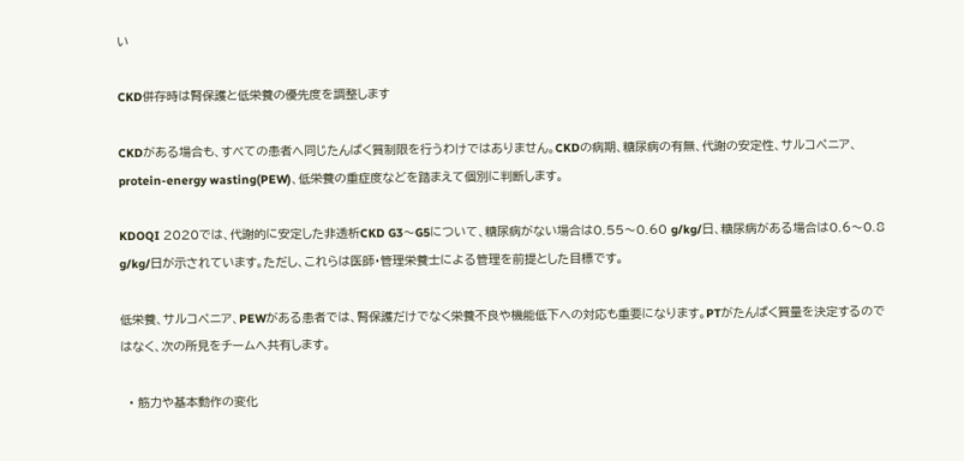い

CKD併存時は腎保護と低栄養の優先度を調整します

CKDがある場合も、すべての患者へ同じたんぱく質制限を行うわけではありません。CKDの病期、糖尿病の有無、代謝の安定性、サルコペニア、protein-energy wasting(PEW)、低栄養の重症度などを踏まえて個別に判断します。

KDOQI 2020では、代謝的に安定した非透析CKD G3〜G5について、糖尿病がない場合は0.55〜0.60 g/kg/日、糖尿病がある場合は0.6〜0.8 g/kg/日が示されています。ただし、これらは医師・管理栄養士による管理を前提とした目標です。

低栄養、サルコペニア、PEWがある患者では、腎保護だけでなく栄養不良や機能低下への対応も重要になります。PTがたんぱく質量を決定するのではなく、次の所見をチームへ共有します。

  • 筋力や基本動作の変化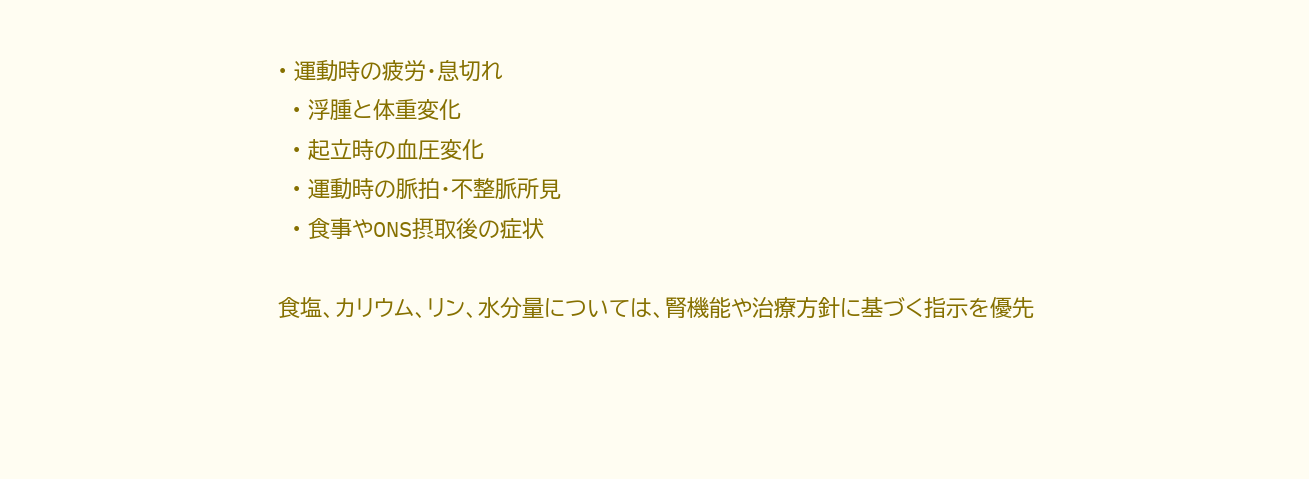• 運動時の疲労・息切れ
  • 浮腫と体重変化
  • 起立時の血圧変化
  • 運動時の脈拍・不整脈所見
  • 食事やONS摂取後の症状

食塩、カリウム、リン、水分量については、腎機能や治療方針に基づく指示を優先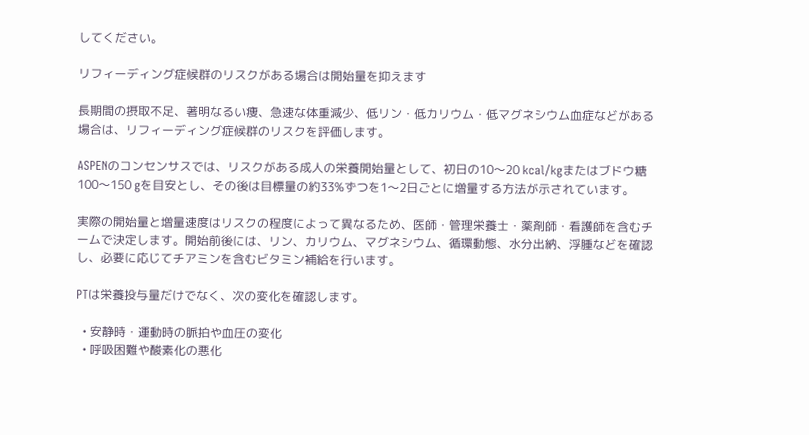してください。

リフィーディング症候群のリスクがある場合は開始量を抑えます

長期間の摂取不足、著明なるい痩、急速な体重減少、低リン・低カリウム・低マグネシウム血症などがある場合は、リフィーディング症候群のリスクを評価します。

ASPENのコンセンサスでは、リスクがある成人の栄養開始量として、初日の10〜20 kcal/kgまたはブドウ糖100〜150 gを目安とし、その後は目標量の約33%ずつを1〜2日ごとに増量する方法が示されています。

実際の開始量と増量速度はリスクの程度によって異なるため、医師・管理栄養士・薬剤師・看護師を含むチームで決定します。開始前後には、リン、カリウム、マグネシウム、循環動態、水分出納、浮腫などを確認し、必要に応じてチアミンを含むビタミン補給を行います。

PTは栄養投与量だけでなく、次の変化を確認します。

  • 安静時・運動時の脈拍や血圧の変化
  • 呼吸困難や酸素化の悪化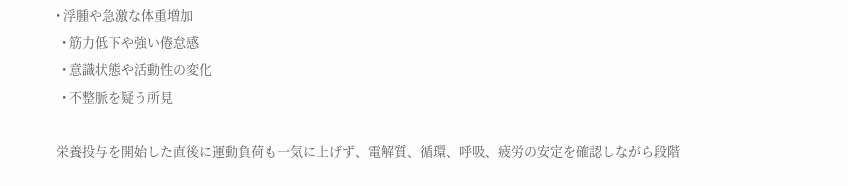• 浮腫や急激な体重増加
  • 筋力低下や強い倦怠感
  • 意識状態や活動性の変化
  • 不整脈を疑う所見

栄養投与を開始した直後に運動負荷も一気に上げず、電解質、循環、呼吸、疲労の安定を確認しながら段階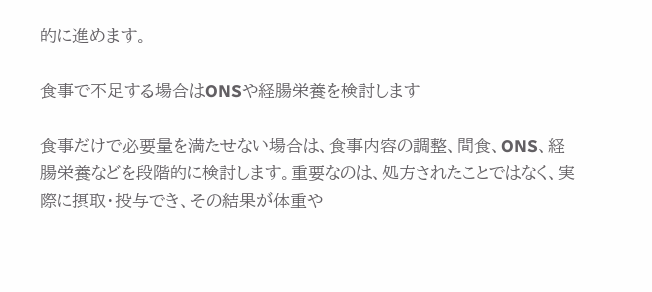的に進めます。

食事で不足する場合はONSや経腸栄養を検討します

食事だけで必要量を満たせない場合は、食事内容の調整、間食、ONS、経腸栄養などを段階的に検討します。重要なのは、処方されたことではなく、実際に摂取・投与でき、その結果が体重や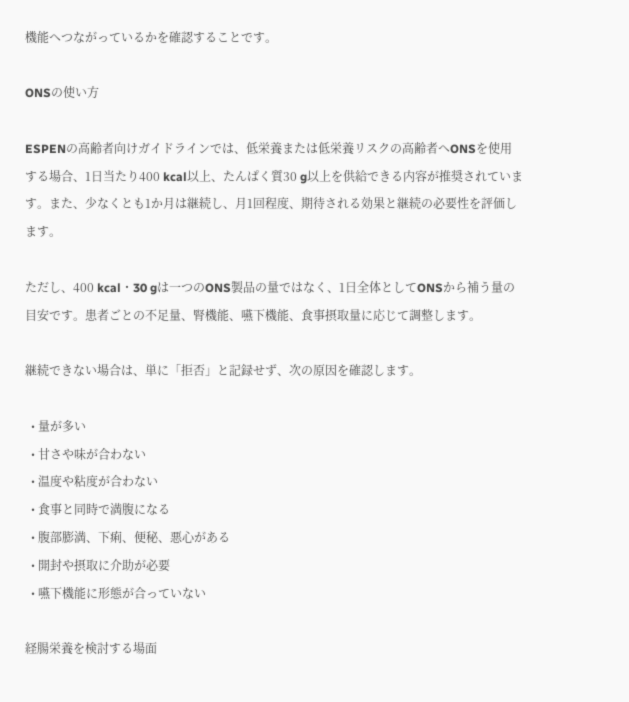機能へつながっているかを確認することです。

ONSの使い方

ESPENの高齢者向けガイドラインでは、低栄養または低栄養リスクの高齢者へONSを使用する場合、1日当たり400 kcal以上、たんぱく質30 g以上を供給できる内容が推奨されています。また、少なくとも1か月は継続し、月1回程度、期待される効果と継続の必要性を評価します。

ただし、400 kcal・30 gは一つのONS製品の量ではなく、1日全体としてONSから補う量の目安です。患者ごとの不足量、腎機能、嚥下機能、食事摂取量に応じて調整します。

継続できない場合は、単に「拒否」と記録せず、次の原因を確認します。

  • 量が多い
  • 甘さや味が合わない
  • 温度や粘度が合わない
  • 食事と同時で満腹になる
  • 腹部膨満、下痢、便秘、悪心がある
  • 開封や摂取に介助が必要
  • 嚥下機能に形態が合っていない

経腸栄養を検討する場面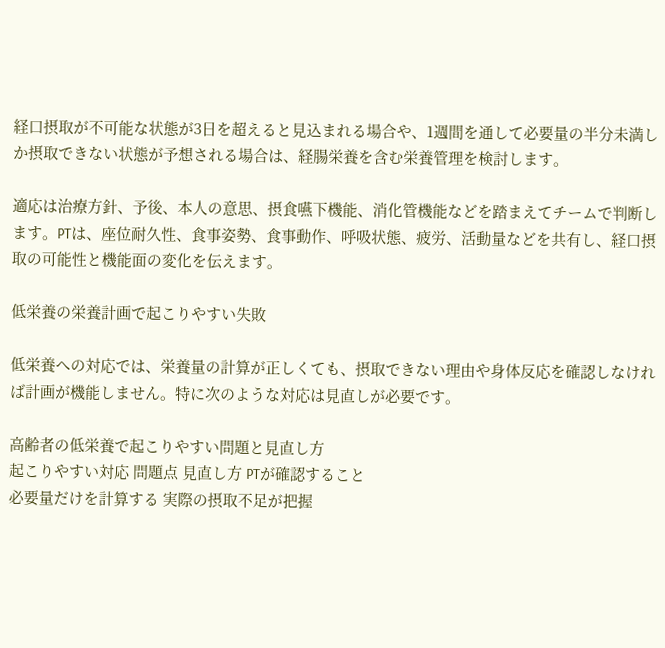経口摂取が不可能な状態が3日を超えると見込まれる場合や、1週間を通して必要量の半分未満しか摂取できない状態が予想される場合は、経腸栄養を含む栄養管理を検討します。

適応は治療方針、予後、本人の意思、摂食嚥下機能、消化管機能などを踏まえてチームで判断します。PTは、座位耐久性、食事姿勢、食事動作、呼吸状態、疲労、活動量などを共有し、経口摂取の可能性と機能面の変化を伝えます。

低栄養の栄養計画で起こりやすい失敗

低栄養への対応では、栄養量の計算が正しくても、摂取できない理由や身体反応を確認しなければ計画が機能しません。特に次のような対応は見直しが必要です。

高齢者の低栄養で起こりやすい問題と見直し方
起こりやすい対応 問題点 見直し方 PTが確認すること
必要量だけを計算する 実際の摂取不足が把握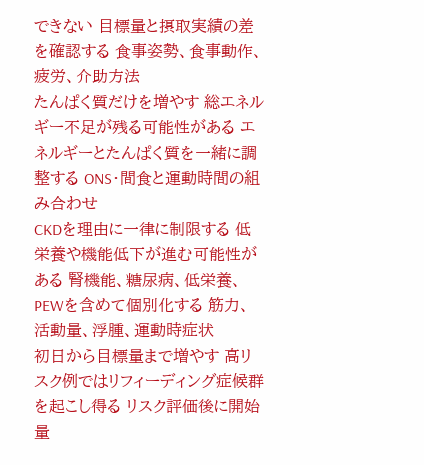できない 目標量と摂取実績の差を確認する 食事姿勢、食事動作、疲労、介助方法
たんぱく質だけを増やす 総エネルギー不足が残る可能性がある エネルギーとたんぱく質を一緒に調整する ONS・間食と運動時間の組み合わせ
CKDを理由に一律に制限する 低栄養や機能低下が進む可能性がある 腎機能、糖尿病、低栄養、PEWを含めて個別化する 筋力、活動量、浮腫、運動時症状
初日から目標量まで増やす 高リスク例ではリフィーディング症候群を起こし得る リスク評価後に開始量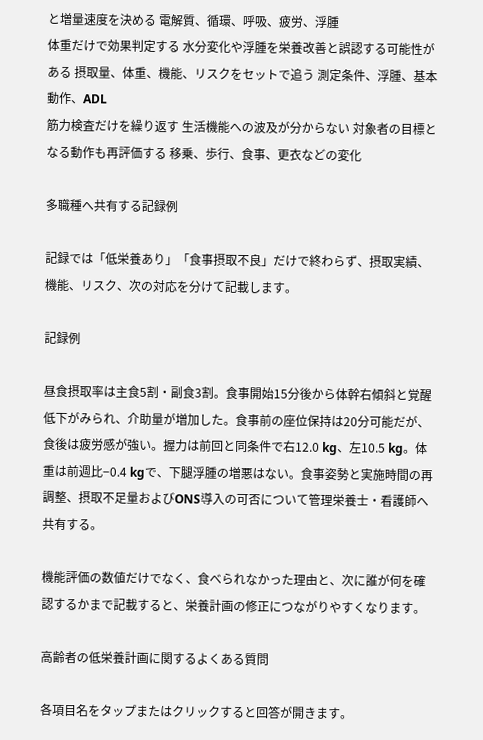と増量速度を決める 電解質、循環、呼吸、疲労、浮腫
体重だけで効果判定する 水分変化や浮腫を栄養改善と誤認する可能性がある 摂取量、体重、機能、リスクをセットで追う 測定条件、浮腫、基本動作、ADL
筋力検査だけを繰り返す 生活機能への波及が分からない 対象者の目標となる動作も再評価する 移乗、歩行、食事、更衣などの変化

多職種へ共有する記録例

記録では「低栄養あり」「食事摂取不良」だけで終わらず、摂取実績、機能、リスク、次の対応を分けて記載します。

記録例

昼食摂取率は主食5割・副食3割。食事開始15分後から体幹右傾斜と覚醒低下がみられ、介助量が増加した。食事前の座位保持は20分可能だが、食後は疲労感が強い。握力は前回と同条件で右12.0 kg、左10.5 kg。体重は前週比−0.4 kgで、下腿浮腫の増悪はない。食事姿勢と実施時間の再調整、摂取不足量およびONS導入の可否について管理栄養士・看護師へ共有する。

機能評価の数値だけでなく、食べられなかった理由と、次に誰が何を確認するかまで記載すると、栄養計画の修正につながりやすくなります。

高齢者の低栄養計画に関するよくある質問

各項目名をタップまたはクリックすると回答が開きます。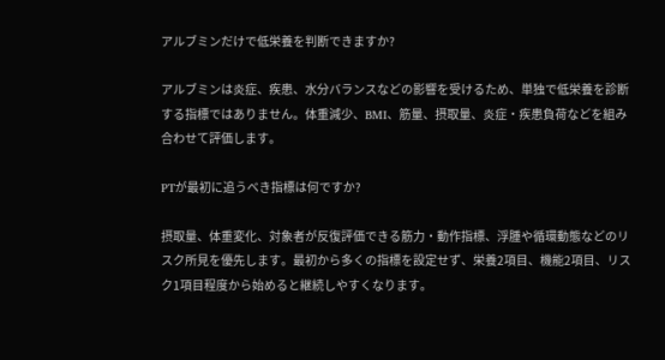アルブミンだけで低栄養を判断できますか?

アルブミンは炎症、疾患、水分バランスなどの影響を受けるため、単独で低栄養を診断する指標ではありません。体重減少、BMI、筋量、摂取量、炎症・疾患負荷などを組み合わせて評価します。

PTが最初に追うべき指標は何ですか?

摂取量、体重変化、対象者が反復評価できる筋力・動作指標、浮腫や循環動態などのリスク所見を優先します。最初から多くの指標を設定せず、栄養2項目、機能2項目、リスク1項目程度から始めると継続しやすくなります。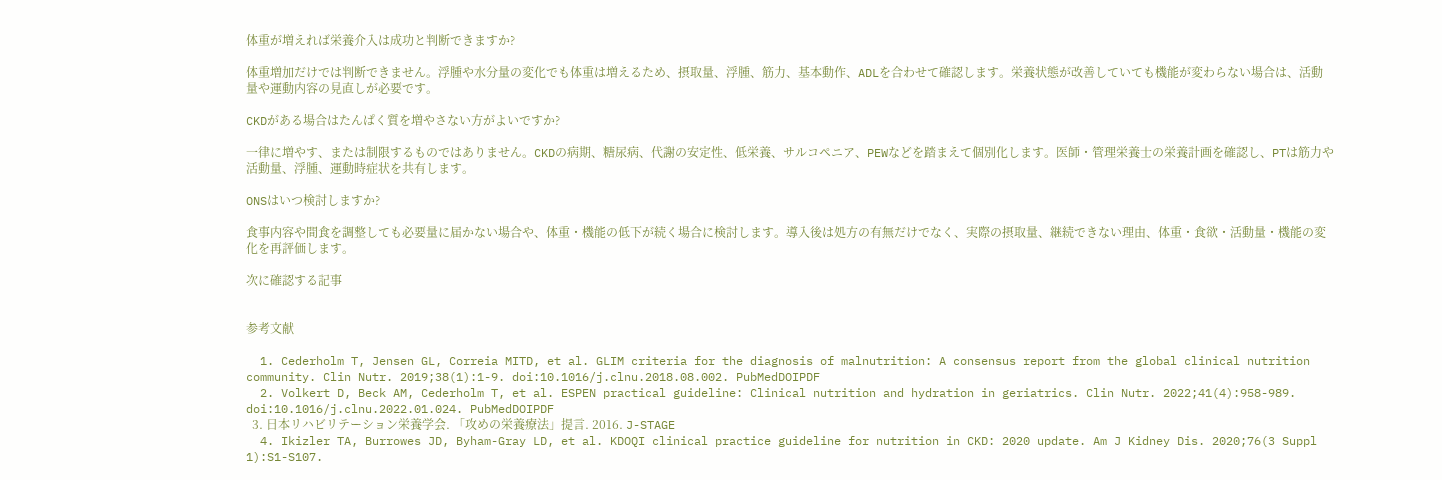体重が増えれば栄養介入は成功と判断できますか?

体重増加だけでは判断できません。浮腫や水分量の変化でも体重は増えるため、摂取量、浮腫、筋力、基本動作、ADLを合わせて確認します。栄養状態が改善していても機能が変わらない場合は、活動量や運動内容の見直しが必要です。

CKDがある場合はたんぱく質を増やさない方がよいですか?

一律に増やす、または制限するものではありません。CKDの病期、糖尿病、代謝の安定性、低栄養、サルコペニア、PEWなどを踏まえて個別化します。医師・管理栄養士の栄養計画を確認し、PTは筋力や活動量、浮腫、運動時症状を共有します。

ONSはいつ検討しますか?

食事内容や間食を調整しても必要量に届かない場合や、体重・機能の低下が続く場合に検討します。導入後は処方の有無だけでなく、実際の摂取量、継続できない理由、体重・食欲・活動量・機能の変化を再評価します。

次に確認する記事


参考文献

  1. Cederholm T, Jensen GL, Correia MITD, et al. GLIM criteria for the diagnosis of malnutrition: A consensus report from the global clinical nutrition community. Clin Nutr. 2019;38(1):1-9. doi:10.1016/j.clnu.2018.08.002. PubMedDOIPDF
  2. Volkert D, Beck AM, Cederholm T, et al. ESPEN practical guideline: Clinical nutrition and hydration in geriatrics. Clin Nutr. 2022;41(4):958-989. doi:10.1016/j.clnu.2022.01.024. PubMedDOIPDF
  3. 日本リハビリテーション栄養学会. 「攻めの栄養療法」提言. 2016. J-STAGE
  4. Ikizler TA, Burrowes JD, Byham-Gray LD, et al. KDOQI clinical practice guideline for nutrition in CKD: 2020 update. Am J Kidney Dis. 2020;76(3 Suppl 1):S1-S107.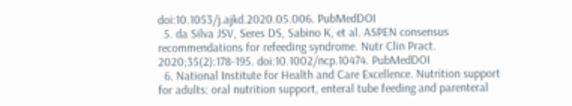doi:10.1053/j.ajkd.2020.05.006. PubMedDOI
  5. da Silva JSV, Seres DS, Sabino K, et al. ASPEN consensus recommendations for refeeding syndrome. Nutr Clin Pract. 2020;35(2):178-195. doi:10.1002/ncp.10474. PubMedDOI
  6. National Institute for Health and Care Excellence. Nutrition support for adults: oral nutrition support, enteral tube feeding and parenteral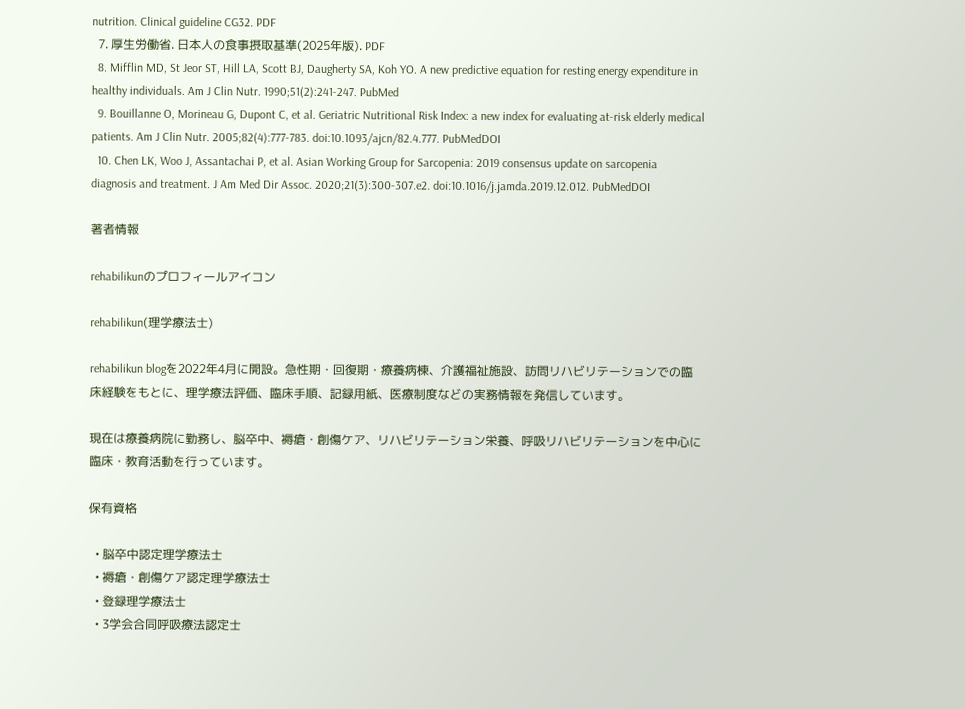nutrition. Clinical guideline CG32. PDF
  7. 厚生労働省. 日本人の食事摂取基準(2025年版). PDF
  8. Mifflin MD, St Jeor ST, Hill LA, Scott BJ, Daugherty SA, Koh YO. A new predictive equation for resting energy expenditure in healthy individuals. Am J Clin Nutr. 1990;51(2):241-247. PubMed
  9. Bouillanne O, Morineau G, Dupont C, et al. Geriatric Nutritional Risk Index: a new index for evaluating at-risk elderly medical patients. Am J Clin Nutr. 2005;82(4):777-783. doi:10.1093/ajcn/82.4.777. PubMedDOI
  10. Chen LK, Woo J, Assantachai P, et al. Asian Working Group for Sarcopenia: 2019 consensus update on sarcopenia diagnosis and treatment. J Am Med Dir Assoc. 2020;21(3):300-307.e2. doi:10.1016/j.jamda.2019.12.012. PubMedDOI

著者情報

rehabilikunのプロフィールアイコン

rehabilikun(理学療法士)

rehabilikun blogを2022年4月に開設。急性期・回復期・療養病棟、介護福祉施設、訪問リハビリテーションでの臨床経験をもとに、理学療法評価、臨床手順、記録用紙、医療制度などの実務情報を発信しています。

現在は療養病院に勤務し、脳卒中、褥瘡・創傷ケア、リハビリテーション栄養、呼吸リハビリテーションを中心に臨床・教育活動を行っています。

保有資格

  • 脳卒中認定理学療法士
  • 褥瘡・創傷ケア認定理学療法士
  • 登録理学療法士
  • 3学会合同呼吸療法認定士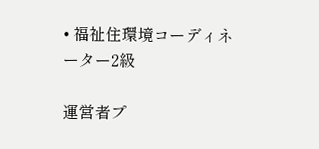• 福祉住環境コーディネーター2級

運営者プ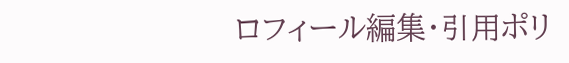ロフィール編集・引用ポリ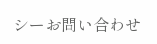シーお問い合わせ